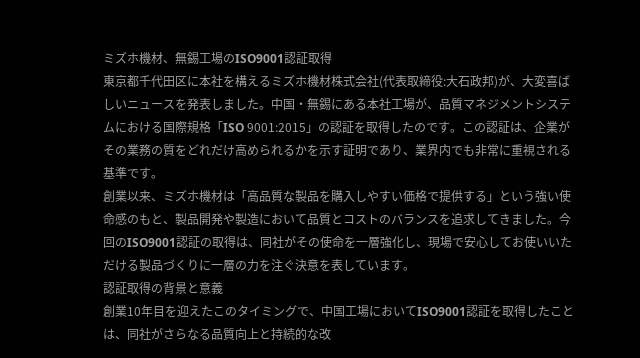ミズホ機材、無錫工場のISO9001認証取得
東京都千代田区に本社を構えるミズホ機材株式会社(代表取締役:大石政邦)が、大変喜ばしいニュースを発表しました。中国・無錫にある本社工場が、品質マネジメントシステムにおける国際規格「ISO 9001:2015」の認証を取得したのです。この認証は、企業がその業務の質をどれだけ高められるかを示す証明であり、業界内でも非常に重視される基準です。
創業以来、ミズホ機材は「高品質な製品を購入しやすい価格で提供する」という強い使命感のもと、製品開発や製造において品質とコストのバランスを追求してきました。今回のISO9001認証の取得は、同社がその使命を一層強化し、現場で安心してお使いいただける製品づくりに一層の力を注ぐ決意を表しています。
認証取得の背景と意義
創業10年目を迎えたこのタイミングで、中国工場においてISO9001認証を取得したことは、同社がさらなる品質向上と持続的な改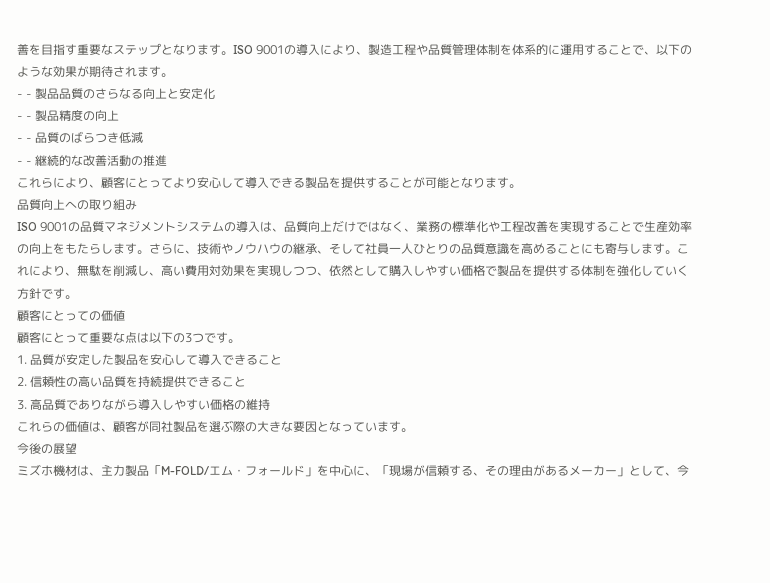善を目指す重要なステップとなります。ISO 9001の導入により、製造工程や品質管理体制を体系的に運用することで、以下のような効果が期待されます。
- - 製品品質のさらなる向上と安定化
- - 製品精度の向上
- - 品質のばらつき低減
- - 継続的な改善活動の推進
これらにより、顧客にとってより安心して導入できる製品を提供することが可能となります。
品質向上への取り組み
ISO 9001の品質マネジメントシステムの導入は、品質向上だけではなく、業務の標準化や工程改善を実現することで生産効率の向上をもたらします。さらに、技術やノウハウの継承、そして社員一人ひとりの品質意識を高めることにも寄与します。これにより、無駄を削減し、高い費用対効果を実現しつつ、依然として購入しやすい価格で製品を提供する体制を強化していく方針です。
顧客にとっての価値
顧客にとって重要な点は以下の3つです。
1. 品質が安定した製品を安心して導入できること
2. 信頼性の高い品質を持続提供できること
3. 高品質でありながら導入しやすい価格の維持
これらの価値は、顧客が同社製品を選ぶ際の大きな要因となっています。
今後の展望
ミズホ機材は、主力製品「M-FOLD/エム・フォールド」を中心に、「現場が信頼する、その理由があるメーカー」として、今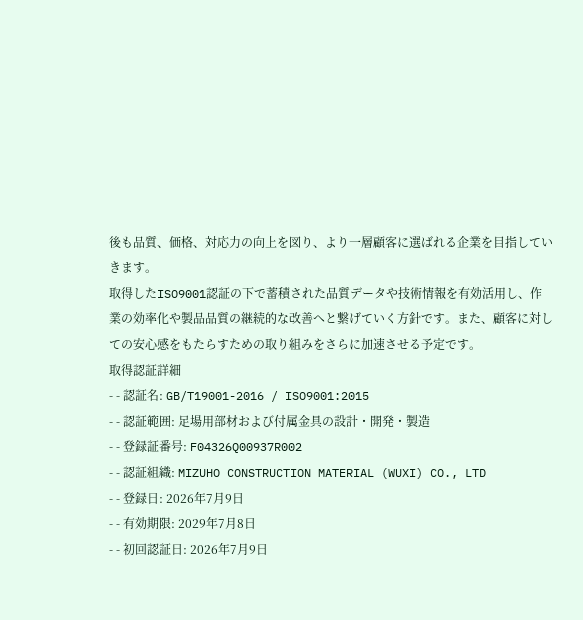後も品質、価格、対応力の向上を図り、より一層顧客に選ばれる企業を目指していきます。
取得したISO9001認証の下で蓄積された品質データや技術情報を有効活用し、作業の効率化や製品品質の継続的な改善へと繋げていく方針です。また、顧客に対しての安心感をもたらすための取り組みをさらに加速させる予定です。
取得認証詳細
- - 認証名: GB/T19001-2016 / ISO9001:2015
- - 認証範囲: 足場用部材および付属金具の設計・開発・製造
- - 登録証番号: F04326Q00937R002
- - 認証組織: MIZUHO CONSTRUCTION MATERIAL (WUXI) CO., LTD
- - 登録日: 2026年7月9日
- - 有効期限: 2029年7月8日
- - 初回認証日: 2026年7月9日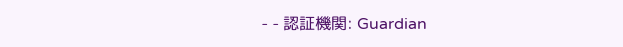- - 認証機関: Guardian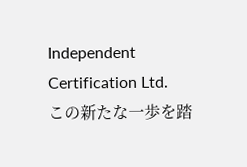Independent Certification Ltd.
この新たな一歩を踏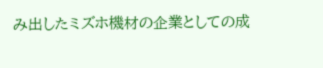み出したミズホ機材の企業としての成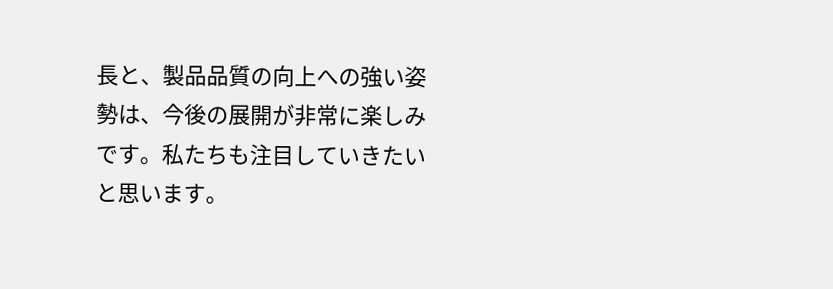長と、製品品質の向上への強い姿勢は、今後の展開が非常に楽しみです。私たちも注目していきたいと思います。